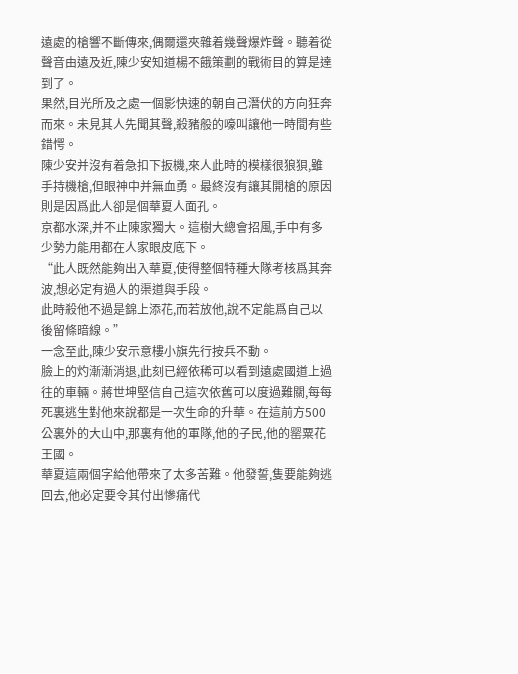遠處的槍響不斷傳來,偶爾還夾雜着幾聲爆炸聲。聽着從聲音由遠及近,陳少安知道楊不餓策劃的戰術目的算是達到了。
果然,目光所及之處一個影快速的朝自己潛伏的方向狂奔而來。未見其人先聞其聲,殺豬般的嚎叫讓他一時間有些錯愕。
陳少安并沒有着急扣下扳機,來人此時的模樣很狼狽,雖手持機槍,但眼神中并無血勇。最終沒有讓其開槍的原因則是因爲此人卻是個華夏人面孔。
京都水深,并不止陳家獨大。這樹大總會招風,手中有多少勢力能用都在人家眼皮底下。
“此人既然能夠出入華夏,使得整個特種大隊考核爲其奔波,想必定有過人的渠道與手段。
此時殺他不過是錦上添花,而若放他,說不定能爲自己以後留條暗線。”
一念至此,陳少安示意樓小旗先行按兵不動。
臉上的灼漸漸消退,此刻已經依稀可以看到遠處國道上過往的車輛。蔣世坤堅信自己這次依舊可以度過難關,每每死裏逃生對他來說都是一次生命的升華。在這前方500公裏外的大山中,那裏有他的軍隊,他的子民,他的罂粟花王國。
華夏這兩個字給他帶來了太多苦難。他發誓,隻要能夠逃回去,他必定要令其付出慘痛代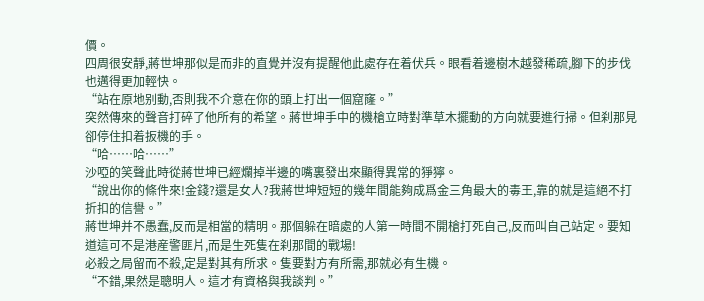價。
四周很安靜,蔣世坤那似是而非的直覺并沒有提醒他此處存在着伏兵。眼看着邊樹木越發稀疏,腳下的步伐也邁得更加輕快。
“站在原地别動,否則我不介意在你的頭上打出一個窟窿。”
突然傳來的聲音打碎了他所有的希望。蔣世坤手中的機槍立時對準草木擺動的方向就要進行掃。但刹那見卻停住扣着扳機的手。
“哈……哈……”
沙啞的笑聲此時從蔣世坤已經爛掉半邊的嘴裏發出來顯得異常的猙獰。
“說出你的條件來!金錢?還是女人?我蔣世坤短短的幾年間能夠成爲金三角最大的毒王,靠的就是這絕不打折扣的信譽。”
蔣世坤并不愚蠢,反而是相當的精明。那個躲在暗處的人第一時間不開槍打死自己,反而叫自己站定。要知道這可不是港産警匪片,而是生死隻在刹那間的戰場!
必殺之局留而不殺,定是對其有所求。隻要對方有所需,那就必有生機。
“不錯,果然是聰明人。這才有資格與我談判。”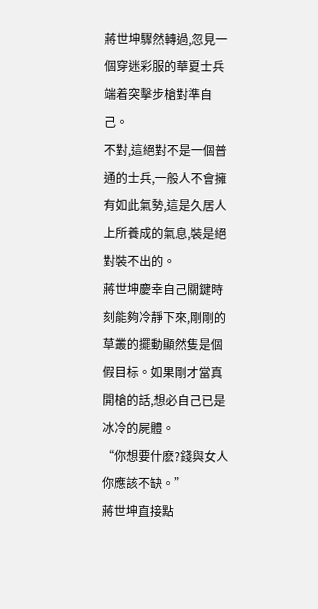蔣世坤驟然轉過,忽見一個穿迷彩服的華夏士兵端着突擊步槍對準自己。
不對,這絕對不是一個普通的士兵,一般人不會擁有如此氣勢,這是久居人上所養成的氣息,裝是絕對裝不出的。
蔣世坤慶幸自己關鍵時刻能夠冷靜下來,剛剛的草叢的擺動顯然隻是個假目标。如果剛才當真開槍的話,想必自己已是冰冷的屍體。
“你想要什麽?錢與女人你應該不缺。”
蔣世坤直接點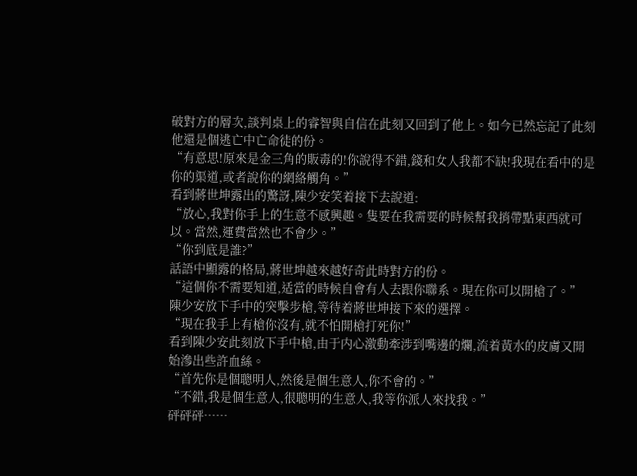破對方的層次,談判桌上的睿智與自信在此刻又回到了他上。如今已然忘記了此刻他還是個逃亡中亡命徒的份。
“有意思!原來是金三角的販毒的!你說得不錯,錢和女人我都不缺!我現在看中的是你的渠道,或者說你的網絡觸角。”
看到蔣世坤露出的驚訝,陳少安笑着接下去說道:
“放心,我對你手上的生意不感興趣。隻要在我需要的時候幫我捎帶點東西就可以。當然,運費當然也不會少。”
“你到底是誰?”
話語中顯露的格局,蔣世坤越來越好奇此時對方的份。
“這個你不需要知道,适當的時候自會有人去跟你聯系。現在你可以開槍了。”
陳少安放下手中的突擊步槍,等待着蔣世坤接下來的選擇。
“現在我手上有槍你沒有,就不怕開槍打死你!”
看到陳少安此刻放下手中槍,由于内心激動牽涉到嘴邊的爛,流着黃水的皮膚又開始滲出些許血絲。
“首先你是個聰明人,然後是個生意人,你不會的。”
“不錯,我是個生意人,很聰明的生意人,我等你派人來找我。”
砰砰砰……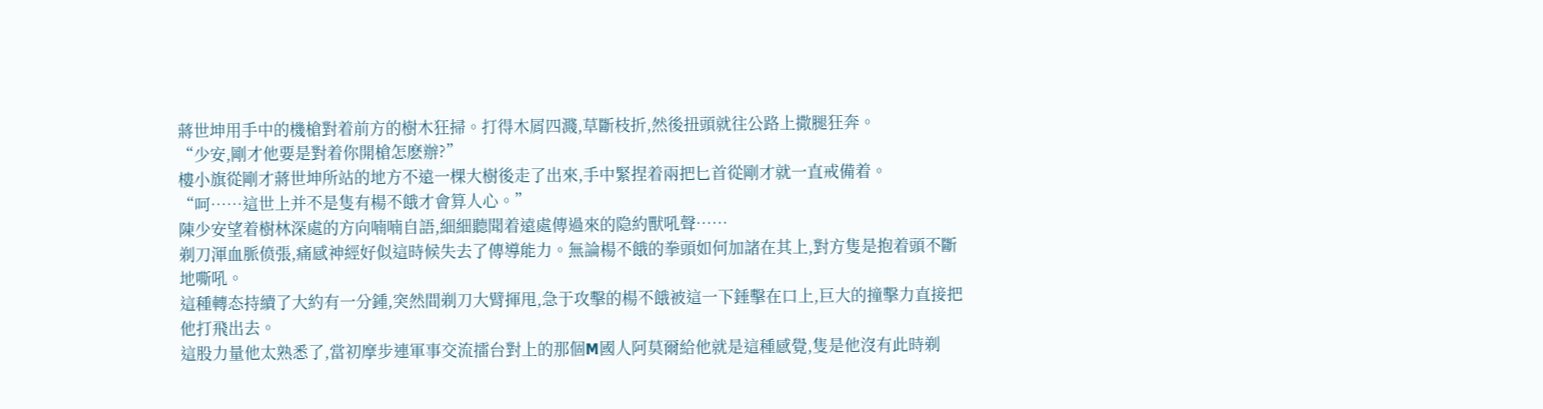蔣世坤用手中的機槍對着前方的樹木狂掃。打得木屑四濺,草斷枝折,然後扭頭就往公路上撒腿狂奔。
“少安,剛才他要是對着你開槍怎麽辦?”
樓小旗從剛才蔣世坤所站的地方不遠一棵大樹後走了出來,手中緊捏着兩把匕首從剛才就一直戒備着。
“呵……這世上并不是隻有楊不餓才會算人心。”
陳少安望着樹林深處的方向喃喃自語,細細聽聞着遠處傳過來的隐約獸吼聲……
剃刀渾血脈偾張,痛感神經好似這時候失去了傳導能力。無論楊不餓的拳頭如何加諸在其上,對方隻是抱着頭不斷地嘶吼。
這種轉态持續了大約有一分鍾,突然間剃刀大臂揮甩,急于攻擊的楊不餓被這一下錘擊在口上,巨大的撞擊力直接把他打飛出去。
這股力量他太熟悉了,當初摩步連軍事交流擂台對上的那個M國人阿莫爾給他就是這種感覺,隻是他沒有此時剃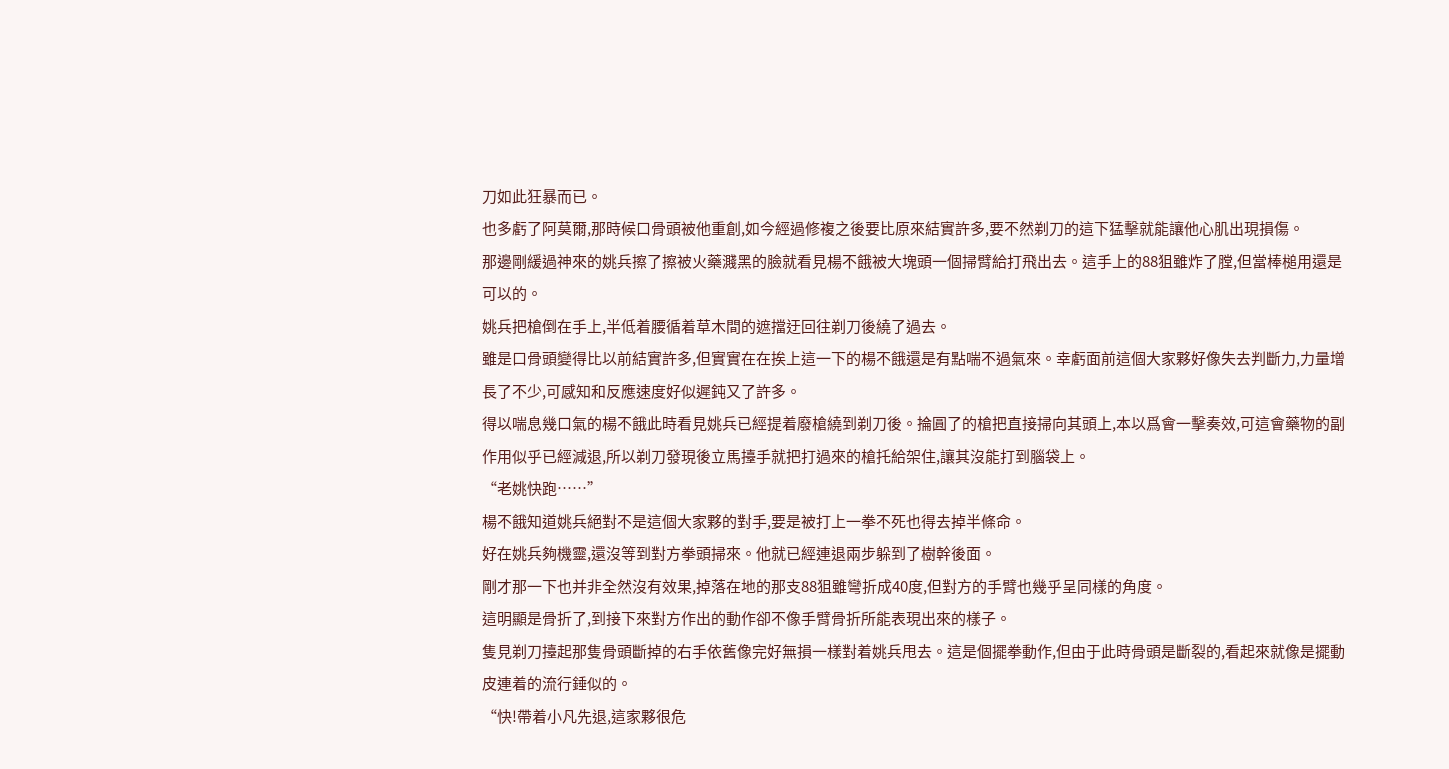刀如此狂暴而已。
也多虧了阿莫爾,那時候口骨頭被他重創,如今經過修複之後要比原來結實許多,要不然剃刀的這下猛擊就能讓他心肌出現損傷。
那邊剛緩過神來的姚兵擦了擦被火藥濺黑的臉就看見楊不餓被大塊頭一個掃臂給打飛出去。這手上的88狙雖炸了膛,但當棒槌用還是可以的。
姚兵把槍倒在手上,半低着腰循着草木間的遮擋迂回往剃刀後繞了過去。
雖是口骨頭變得比以前結實許多,但實實在在挨上這一下的楊不餓還是有點喘不過氣來。幸虧面前這個大家夥好像失去判斷力,力量增長了不少,可感知和反應速度好似遲鈍又了許多。
得以喘息幾口氣的楊不餓此時看見姚兵已經提着廢槍繞到剃刀後。掄圓了的槍把直接掃向其頭上,本以爲會一擊奏效,可這會藥物的副作用似乎已經減退,所以剃刀發現後立馬擡手就把打過來的槍托給架住,讓其沒能打到腦袋上。
“老姚快跑……”
楊不餓知道姚兵絕對不是這個大家夥的對手,要是被打上一拳不死也得去掉半條命。
好在姚兵夠機靈,還沒等到對方拳頭掃來。他就已經連退兩步躲到了樹幹後面。
剛才那一下也并非全然沒有效果,掉落在地的那支88狙雖彎折成40度,但對方的手臂也幾乎呈同樣的角度。
這明顯是骨折了,到接下來對方作出的動作卻不像手臂骨折所能表現出來的樣子。
隻見剃刀擡起那隻骨頭斷掉的右手依舊像完好無損一樣對着姚兵甩去。這是個擺拳動作,但由于此時骨頭是斷裂的,看起來就像是擺動皮連着的流行錘似的。
“快!帶着小凡先退,這家夥很危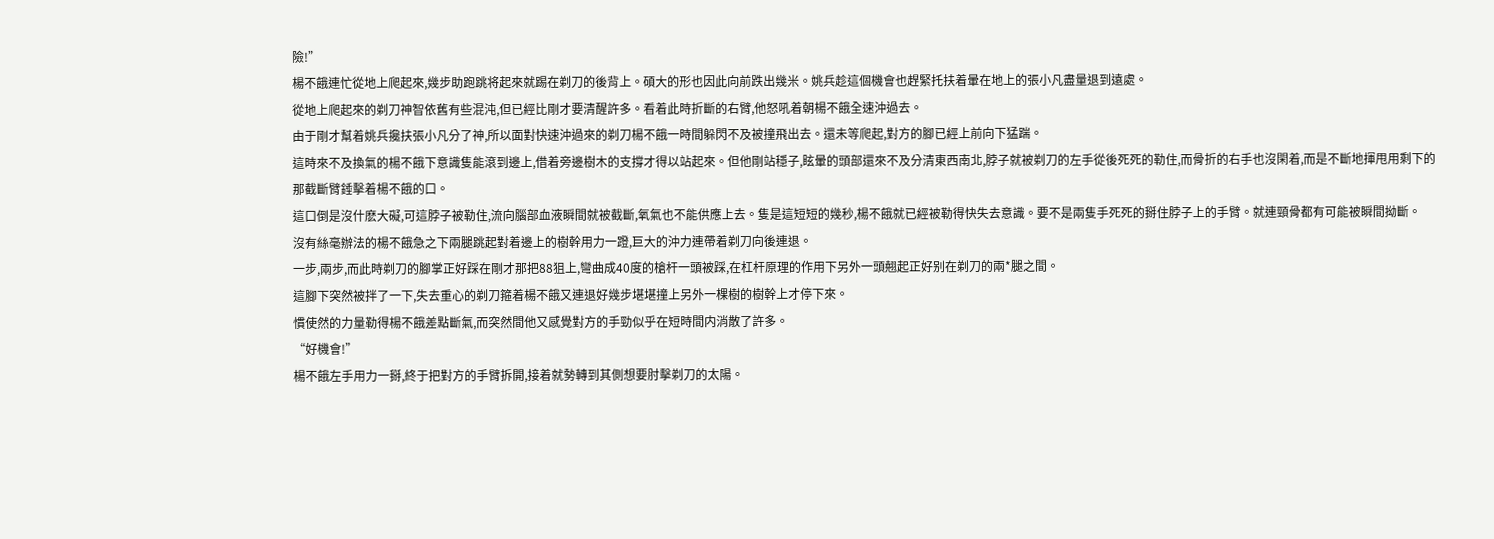險!”
楊不餓連忙從地上爬起來,幾步助跑跳将起來就踢在剃刀的後背上。碩大的形也因此向前跌出幾米。姚兵趁這個機會也趕緊托扶着暈在地上的張小凡盡量退到遠處。
從地上爬起來的剃刀神智依舊有些混沌,但已經比剛才要清醒許多。看着此時折斷的右臂,他怒吼着朝楊不餓全速沖過去。
由于剛才幫着姚兵攙扶張小凡分了神,所以面對快速沖過來的剃刀楊不餓一時間躲閃不及被撞飛出去。還未等爬起,對方的腳已經上前向下猛踹。
這時來不及換氣的楊不餓下意識隻能滾到邊上,借着旁邊樹木的支撐才得以站起來。但他剛站穩子,眩暈的頭部還來不及分清東西南北,脖子就被剃刀的左手從後死死的勒住,而骨折的右手也沒閑着,而是不斷地揮甩用剩下的那截斷臂錘擊着楊不餓的口。
這口倒是沒什麽大礙,可這脖子被勒住,流向腦部血液瞬間就被截斷,氧氣也不能供應上去。隻是這短短的幾秒,楊不餓就已經被勒得快失去意識。要不是兩隻手死死的掰住脖子上的手臂。就連頸骨都有可能被瞬間拗斷。
沒有絲毫辦法的楊不餓急之下兩腿跳起對着邊上的樹幹用力一蹬,巨大的沖力連帶着剃刀向後連退。
一步,兩步,而此時剃刀的腳掌正好踩在剛才那把88狙上,彎曲成40度的槍杆一頭被踩,在杠杆原理的作用下另外一頭翹起正好别在剃刀的兩*腿之間。
這腳下突然被拌了一下,失去重心的剃刀箍着楊不餓又連退好幾步堪堪撞上另外一棵樹的樹幹上才停下來。
慣使然的力量勒得楊不餓差點斷氣,而突然間他又感覺對方的手勁似乎在短時間内消散了許多。
“好機會!”
楊不餓左手用力一掰,終于把對方的手臂拆開,接着就勢轉到其側想要肘擊剃刀的太陽。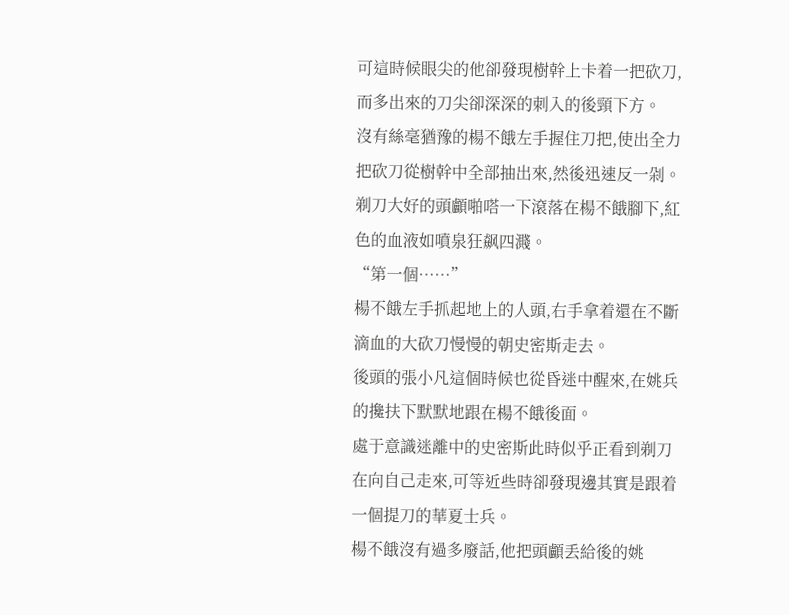可這時候眼尖的他卻發現樹幹上卡着一把砍刀,而多出來的刀尖卻深深的刺入的後頸下方。
沒有絲毫猶豫的楊不餓左手握住刀把,使出全力把砍刀從樹幹中全部抽出來,然後迅速反一剁。
剃刀大好的頭顱啪嗒一下滾落在楊不餓腳下,紅色的血液如噴泉狂飙四濺。
“第一個……”
楊不餓左手抓起地上的人頭,右手拿着還在不斷滴血的大砍刀慢慢的朝史密斯走去。
後頭的張小凡這個時候也從昏迷中醒來,在姚兵的攙扶下默默地跟在楊不餓後面。
處于意識迷離中的史密斯此時似乎正看到剃刀在向自己走來,可等近些時卻發現邊其實是跟着一個提刀的華夏士兵。
楊不餓沒有過多廢話,他把頭顱丢給後的姚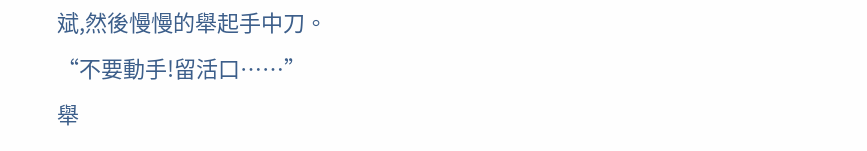斌,然後慢慢的舉起手中刀。
“不要動手!留活口……”
舉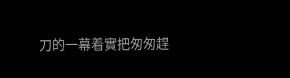刀的一幕着實把匆匆趕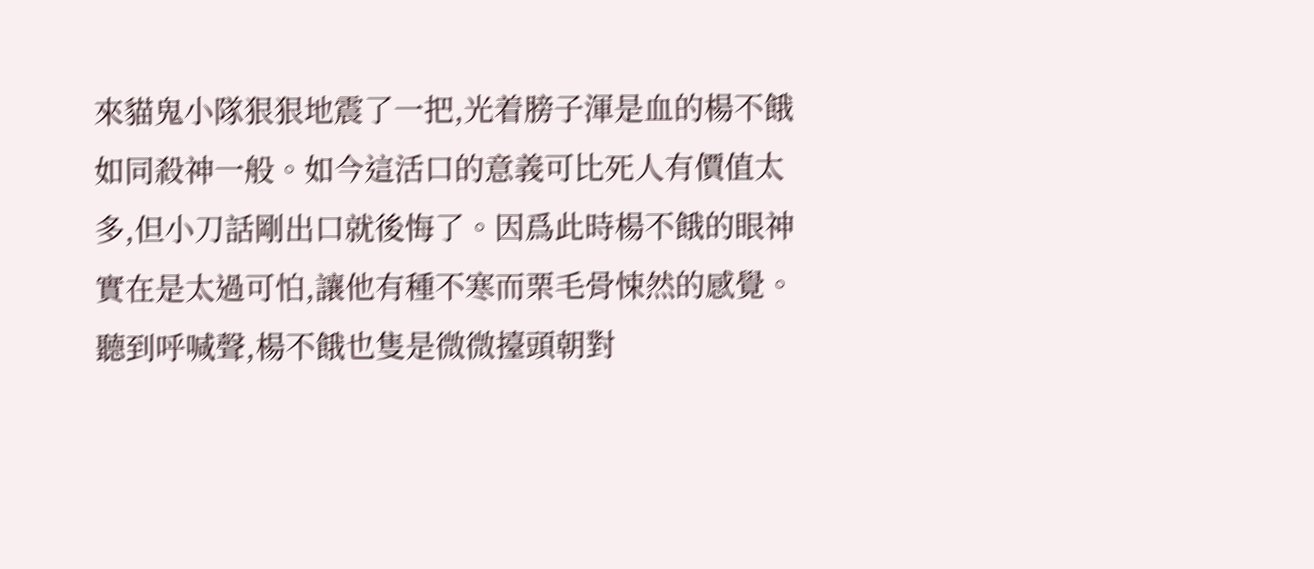來貓鬼小隊狠狠地震了一把,光着膀子渾是血的楊不餓如同殺神一般。如今這活口的意義可比死人有價值太多,但小刀話剛出口就後悔了。因爲此時楊不餓的眼神實在是太過可怕,讓他有種不寒而栗毛骨悚然的感覺。
聽到呼喊聲,楊不餓也隻是微微擡頭朝對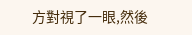方對視了一眼,然後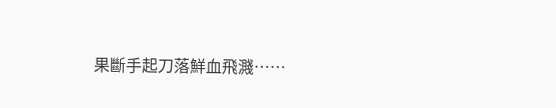果斷手起刀落鮮血飛濺……